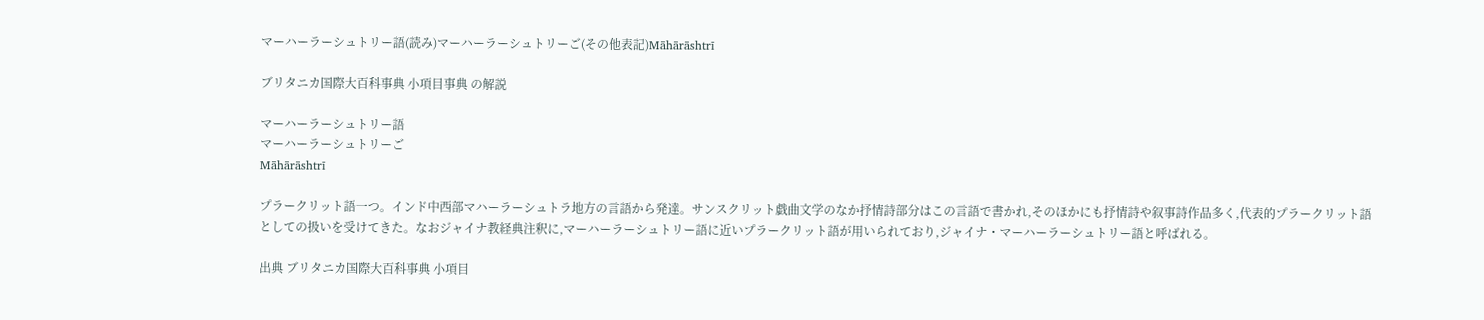マーハーラーシュトリー語(読み)マーハーラーシュトリーご(その他表記)Māhārāshtrī

ブリタニカ国際大百科事典 小項目事典 の解説

マーハーラーシュトリー語
マーハーラーシュトリーご
Māhārāshtrī

プラークリット語一つ。インド中西部マハーラーシュトラ地方の言語から発達。サンスクリット戯曲文学のなか抒情詩部分はこの言語で書かれ,そのほかにも抒情詩や叙事詩作品多く,代表的プラークリット語としての扱いを受けてきた。なおジャイナ教経典注釈に,マーハーラーシュトリー語に近いプラークリット語が用いられており,ジャイナ・マーハーラーシュトリー語と呼ばれる。

出典 ブリタニカ国際大百科事典 小項目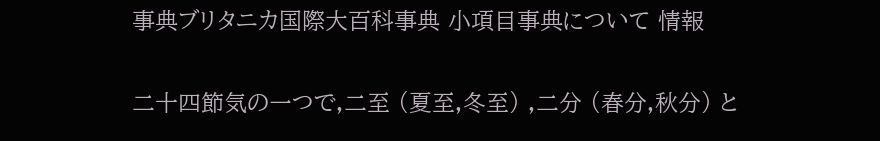事典ブリタニカ国際大百科事典 小項目事典について 情報

二十四節気の一つで,二至 (夏至,冬至) ,二分 (春分,秋分) と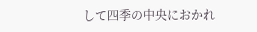して四季の中央におかれ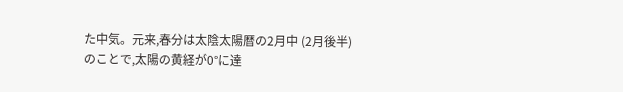た中気。元来,春分は太陰太陽暦の2月中 (2月後半) のことで,太陽の黄経が0°に達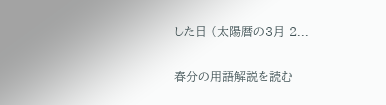した日 (太陽暦の3月 2...

春分の用語解説を読む